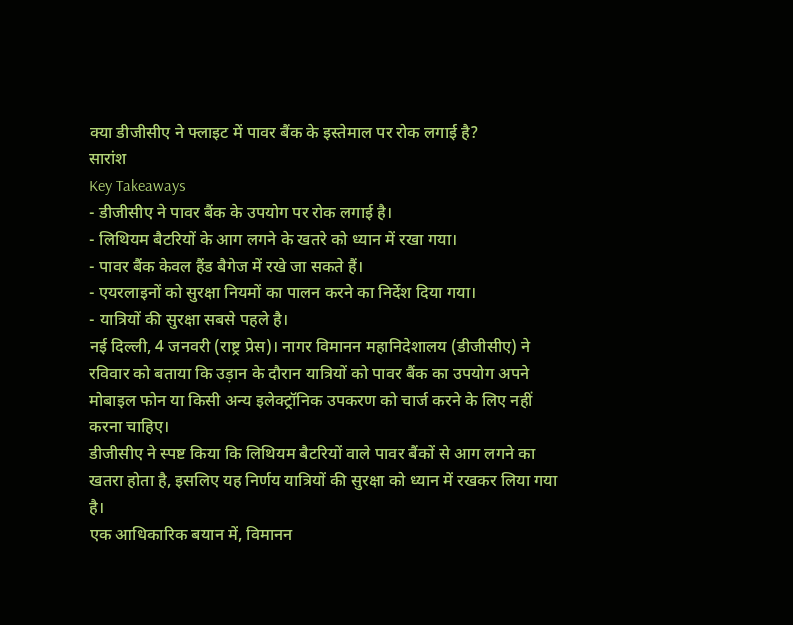क्या डीजीसीए ने फ्लाइट में पावर बैंक के इस्तेमाल पर रोक लगाई है?
सारांश
Key Takeaways
- डीजीसीए ने पावर बैंक के उपयोग पर रोक लगाई है।
- लिथियम बैटरियों के आग लगने के खतरे को ध्यान में रखा गया।
- पावर बैंक केवल हैंड बैगेज में रखे जा सकते हैं।
- एयरलाइनों को सुरक्षा नियमों का पालन करने का निर्देश दिया गया।
- यात्रियों की सुरक्षा सबसे पहले है।
नई दिल्ली, 4 जनवरी (राष्ट्र प्रेस)। नागर विमानन महानिदेशालय (डीजीसीए) ने रविवार को बताया कि उड़ान के दौरान यात्रियों को पावर बैंक का उपयोग अपने मोबाइल फोन या किसी अन्य इलेक्ट्रॉनिक उपकरण को चार्ज करने के लिए नहीं करना चाहिए।
डीजीसीए ने स्पष्ट किया कि लिथियम बैटरियों वाले पावर बैंकों से आग लगने का खतरा होता है, इसलिए यह निर्णय यात्रियों की सुरक्षा को ध्यान में रखकर लिया गया है।
एक आधिकारिक बयान में, विमानन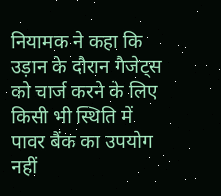नियामक ने कहा कि उड़ान के दौरान गैजेट्स को चार्ज करने के लिए किसी भी स्थिति में पावर बैंक का उपयोग नहीं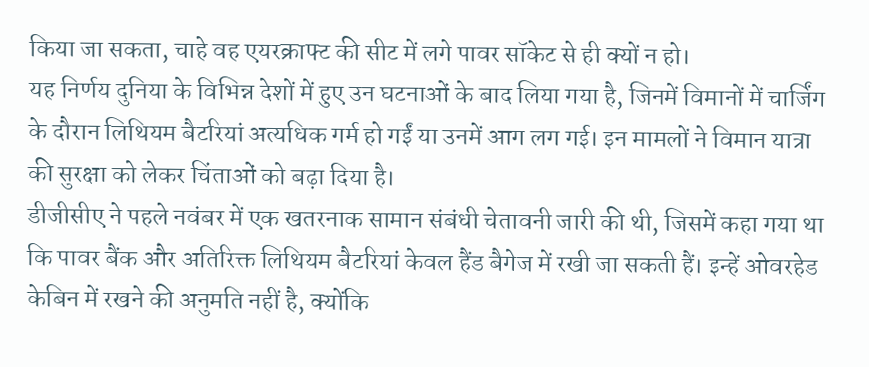किया जा सकता, चाहे वह एयरक्राफ्ट की सीट में लगे पावर सॉकेट से ही क्यों न हो।
यह निर्णय दुनिया के विभिन्न देशों में हुए उन घटनाओं के बाद लिया गया है, जिनमें विमानों में चार्जिंग के दौरान लिथियम बैटरियां अत्यधिक गर्म हो गईं या उनमें आग लग गई। इन मामलों ने विमान यात्रा की सुरक्षा को लेकर चिंताओं को बढ़ा दिया है।
डीजीसीए ने पहले नवंबर में एक खतरनाक सामान संबंधी चेतावनी जारी की थी, जिसमें कहा गया था कि पावर बैंक और अतिरिक्त लिथियम बैटरियां केवल हैंड बैगेज में रखी जा सकती हैं। इन्हें ओवरहेड केबिन में रखने की अनुमति नहीं है, क्योंकि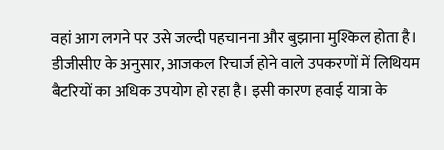वहां आग लगने पर उसे जल्दी पहचानना और बुझाना मुश्किल होता है।
डीजीसीए के अनुसार, आजकल रिचार्ज होने वाले उपकरणों में लिथियम बैटरियों का अधिक उपयोग हो रहा है। इसी कारण हवाई यात्रा के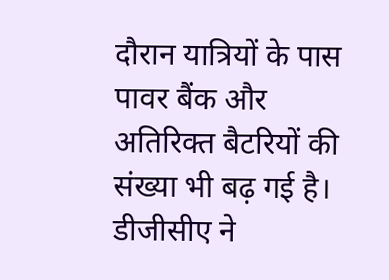दौरान यात्रियों के पास पावर बैंक और अतिरिक्त बैटरियों की संख्या भी बढ़ गई है। डीजीसीए ने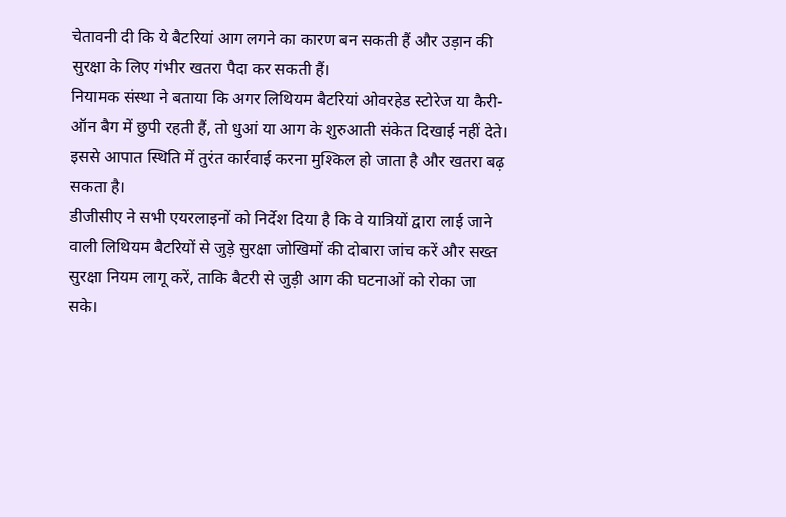चेतावनी दी कि ये बैटरियां आग लगने का कारण बन सकती हैं और उड़ान की सुरक्षा के लिए गंभीर खतरा पैदा कर सकती हैं।
नियामक संस्था ने बताया कि अगर लिथियम बैटरियां ओवरहेड स्टोरेज या कैरी-ऑन बैग में छुपी रहती हैं, तो धुआं या आग के शुरुआती संकेत दिखाई नहीं देते। इससे आपात स्थिति में तुरंत कार्रवाई करना मुश्किल हो जाता है और खतरा बढ़ सकता है।
डीजीसीए ने सभी एयरलाइनों को निर्देश दिया है कि वे यात्रियों द्वारा लाई जाने वाली लिथियम बैटरियों से जुड़े सुरक्षा जोखिमों की दोबारा जांच करें और सख्त सुरक्षा नियम लागू करें, ताकि बैटरी से जुड़ी आग की घटनाओं को रोका जा सके।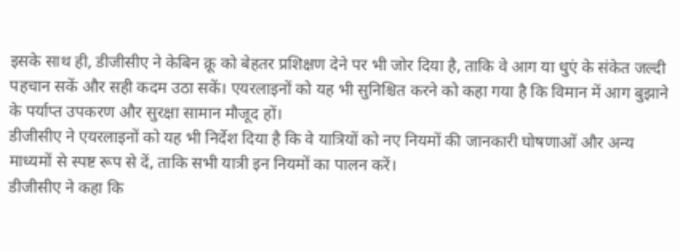इसके साथ ही, डीजीसीए ने केबिन क्रू को बेहतर प्रशिक्षण देने पर भी जोर दिया है, ताकि वे आग या धुएं के संकेत जल्दी पहचान सकें और सही कदम उठा सकें। एयरलाइनों को यह भी सुनिश्चित करने को कहा गया है कि विमान में आग बुझाने के पर्याप्त उपकरण और सुरक्षा सामान मौजूद हों।
डीजीसीए ने एयरलाइनों को यह भी निर्देश दिया है कि वे यात्रियों को नए नियमों की जानकारी घोषणाओं और अन्य माध्यमों से स्पष्ट रूप से दें, ताकि सभी यात्री इन नियमों का पालन करें।
डीजीसीए ने कहा कि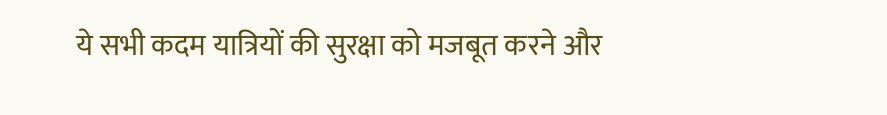ये सभी कदम यात्रियों की सुरक्षा को मजबूत करने और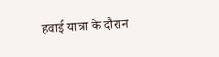हवाई यात्रा के दौरान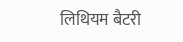लिथियम बैटरी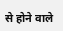से होने वाले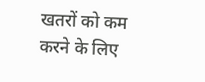खतरों को कम करने के लिए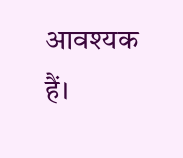आवश्यक हैं।